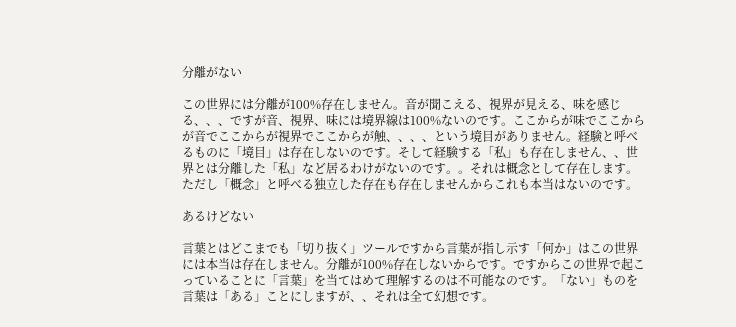分離がない

この世界には分離が100%存在しません。音が聞こえる、視界が見える、味を感じる、、、ですが音、視界、味には境界線は100%ないのです。ここからが味でここからが音でここからが視界でここからが触、、、、という境目がありません。経験と呼べるものに「境目」は存在しないのです。そして経験する「私」も存在しません、、世界とは分離した「私」など居るわけがないのです。。それは概念として存在します。ただし「概念」と呼べる独立した存在も存在しませんからこれも本当はないのです。

あるけどない

言葉とはどこまでも「切り抜く」ツールですから言葉が指し示す「何か」はこの世界には本当は存在しません。分離が100%存在しないからです。ですからこの世界で起こっていることに「言葉」を当てはめて理解するのは不可能なのです。「ない」ものを言葉は「ある」ことにしますが、、それは全て幻想です。